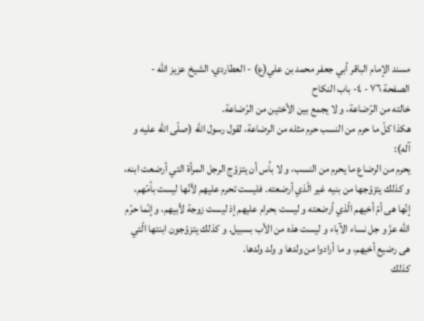مسند الإمام الباقر أبي جعفر محمد بن علي(ع) - العطاردي، الشيخ عزيز الله - الصفحة ٧٦ - ٤- باب النكاح
خالته من الرّضاعة، و لا يجمع بين الأختين من الرّضاعة.
هكذا كلّ ما حرم من النسب حرم مثله من الرضاعة، لقول رسول اللّه (صلّى اللّه عليه و آله):
يحرم من الرضاع ما يحرم من النسب، و لا بأس أن يتزوّج الرجل المرأة التي أرضعت ابنه، و كذلك يتزوّجها من بنيه غير الّذي أرضعته. فليست تحرم عليهم لأنّها ليست بأمّهم، إنّها هى أمّ أخيهم الّذي أرضعته و ليست بحرام عليهم إذ ليست زوجة لأبيهم، و إنّما حرّم اللّه عزّ و جل نساء الآباء و ليست هذه من الأب بسبيل. و كذلك يتزوّجون ابنتها الّتي هى رضيع أخيهم، و ما أرادوا من ولدها و ولد ولدها.
كذلك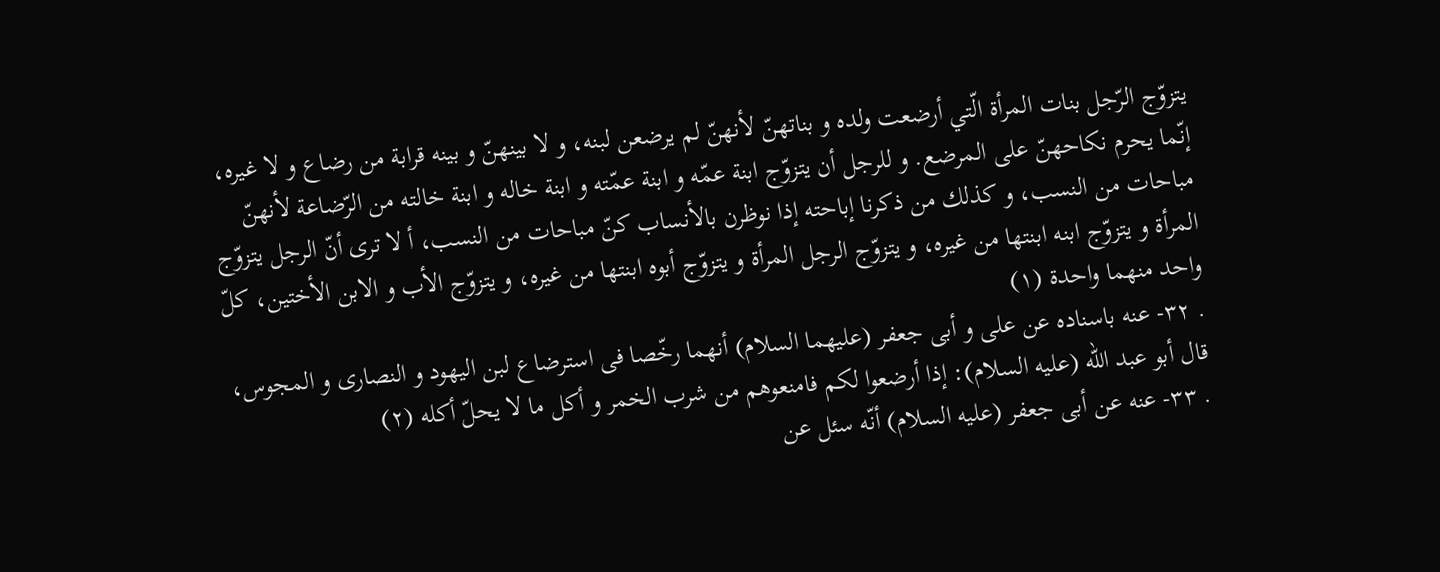يتزوّج الرّجل بنات المرأة الّتي أرضعت ولده و بناتهنّ لأنهنّ لم يرضعن لبنه، و لا بينهنّ و بينه قرابة من رضاع و لا غيره، إنّما يحرم نكاحهنّ على المرضع. و للرجل أن يتزوّج ابنة عمّه و ابنة عمّته و ابنة خاله و ابنة خالته من الرّضاعة لأنهنّ مباحات من النسب، و كذلك من ذكرنا إباحته إذا نوظرن بالأنساب كنّ مباحات من النسب، أ لا ترى أنّ الرجل يتزوّج المرأة و يتزوّج ابنه ابنتها من غيره، و يتزوّج الرجل المرأة و يتزوّج أبوه ابنتها من غيره، و يتزوّج الأب و الابن الأختين، كلّ واحد منهما واحدة (١)
. ٣٢- عنه باسناده عن على و أبى جعفر (عليهما السلام) أنهما رخّصا فى استرضاع لبن اليهود و النصارى و المجوس، قال أبو عبد اللّه (عليه السلام): إذا أرضعوا لكم فامنعوهم من شرب الخمر و أكل ما لا يحلّ أكله (٢)
. ٣٣- عنه عن أبى جعفر (عليه السلام) أنّه سئل عن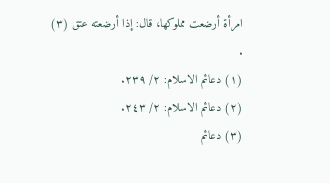امرأة أرضعت مملوكها، قال: إذا أرضعته عتق (٣)
.
(١) دعائم الاسلام: ٢/ ٢٣٩.
(٢) دعائم الاسلام: ٢/ ٢٤٣.
(٣) دعائم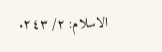الاسلام: ٢/ ٢٤٣.